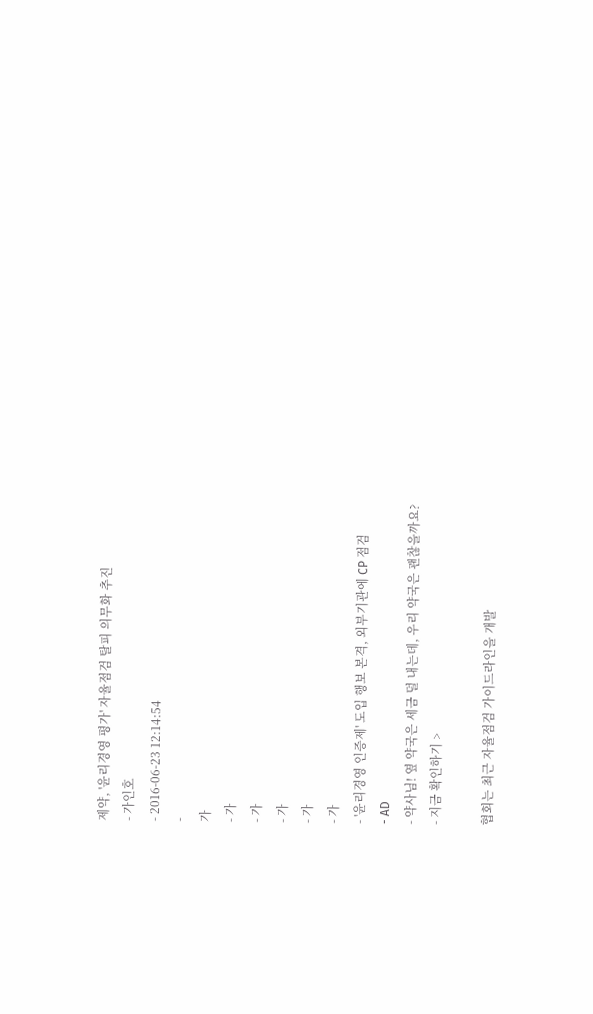제약, '윤리경영 평가' 자율점검 탈피 의무화 추진
- 가인호
- 2016-06-23 12:14:54
-
가
- 가
- 가
- 가
- 가
- 가
- '윤리경영 인증제' 도입 행보 본격, 외부기관에 CP 점검
- AD
- 약사님! 옆 약국은 세금 덜 내는데, 우리 약국은 괜찮을까요?
- 지금 확인하기 >

협회는 최근 자율점검 가이드라인을 개발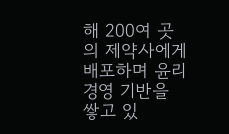해 200여 곳의 제약사에게 배포하며 윤리경영 기반을 쌓고 있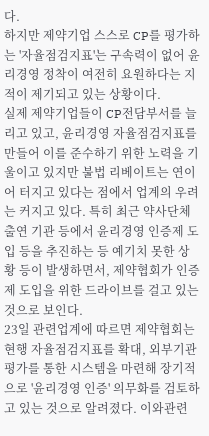다.
하지만 제약기업 스스로 CP를 평가하는 '자율점검지표'는 구속력이 없어 윤리경영 정착이 여전히 요원하다는 지적이 제기되고 있는 상황이다.
실제 제약기업들이 CP전담부서를 늘리고 있고, 윤리경영 자율점검지표를 만들어 이를 준수하기 위한 노력을 기울이고 있지만 불법 리베이트는 연이어 터지고 있다는 점에서 업계의 우려는 커지고 있다. 특히 최근 약사단체 출연 기관 등에서 윤리경영 인증제 도입 등을 추진하는 등 예기치 못한 상황 등이 발생하면서, 제약협회가 인증제 도입을 위한 드라이브를 걸고 있는 것으로 보인다.
23일 관련업계에 따르면 제약협회는 현행 자율점검지표를 확대, 외부기관 평가를 통한 시스템을 마련해 장기적으로 '윤리경영 인증' 의무화를 검토하고 있는 것으로 알려졌다. 이와관련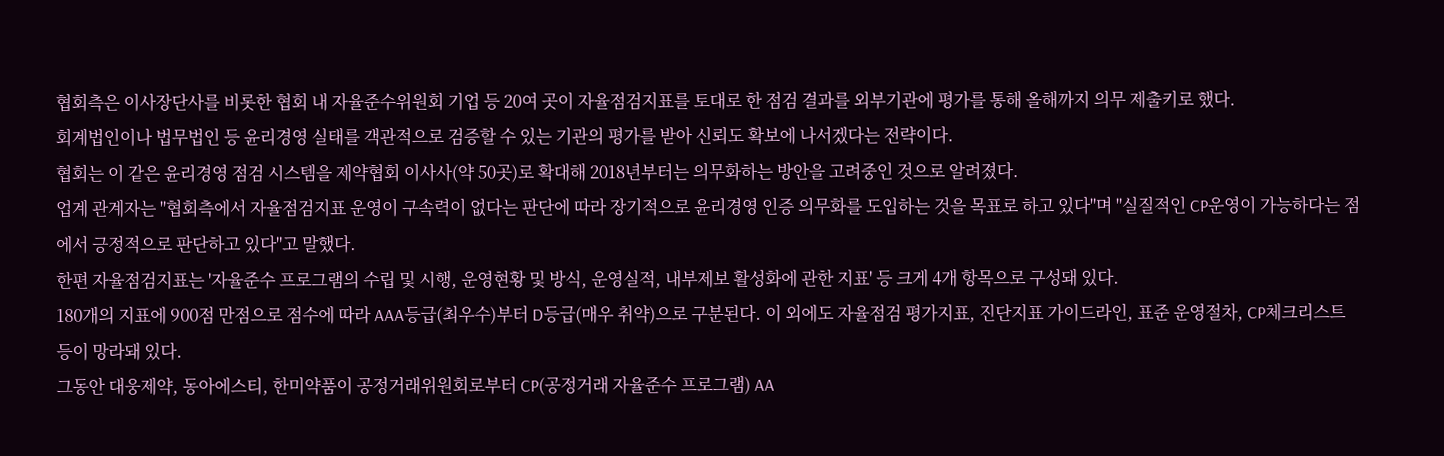협회측은 이사장단사를 비롯한 협회 내 자율준수위원회 기업 등 20여 곳이 자율점검지표를 토대로 한 점검 결과를 외부기관에 평가를 통해 올해까지 의무 제출키로 했다.
회계법인이나 법무법인 등 윤리경영 실태를 객관적으로 검증할 수 있는 기관의 평가를 받아 신뢰도 확보에 나서겠다는 전략이다.
협회는 이 같은 윤리경영 점검 시스템을 제약협회 이사사(약 50곳)로 확대해 2018년부터는 의무화하는 방안을 고려중인 것으로 알려졌다.
업계 관계자는 "협회측에서 자율점검지표 운영이 구속력이 없다는 판단에 따라 장기적으로 윤리경영 인증 의무화를 도입하는 것을 목표로 하고 있다"며 "실질적인 CP운영이 가능하다는 점에서 긍정적으로 판단하고 있다"고 말했다.
한편 자율점검지표는 '자율준수 프로그램의 수립 및 시행, 운영현황 및 방식, 운영실적, 내부제보 활성화에 관한 지표' 등 크게 4개 항목으로 구성돼 있다.
180개의 지표에 900점 만점으로 점수에 따라 AAA등급(최우수)부터 D등급(매우 취약)으로 구분된다. 이 외에도 자율점검 평가지표, 진단지표 가이드라인, 표준 운영절차, CP체크리스트 등이 망라돼 있다.
그동안 대웅제약, 동아에스티, 한미약품이 공정거래위원회로부터 CP(공정거래 자율준수 프로그램) AA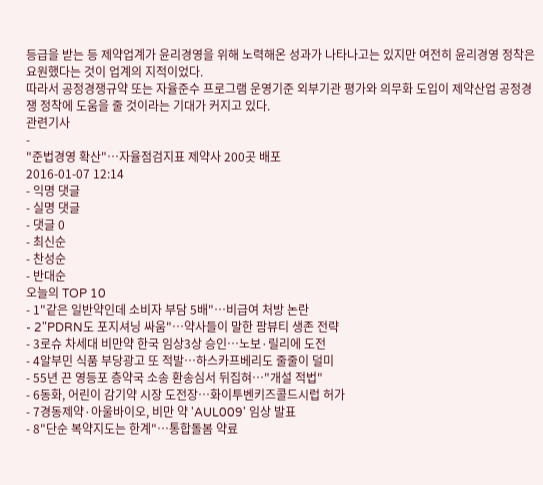등급을 받는 등 제약업계가 윤리경영을 위해 노력해온 성과가 나타나고는 있지만 여전히 윤리경영 정착은 요원했다는 것이 업계의 지적이었다.
따라서 공정경쟁규약 또는 자율준수 프로그램 운영기준 외부기관 평가와 의무화 도입이 제약산업 공정경쟁 정착에 도움을 줄 것이라는 기대가 커지고 있다.
관련기사
-
"준법경영 확산"…자율점검지표 제약사 200곳 배포
2016-01-07 12:14
- 익명 댓글
- 실명 댓글
- 댓글 0
- 최신순
- 찬성순
- 반대순
오늘의 TOP 10
- 1"같은 일반약인데 소비자 부담 5배"…비급여 처방 논란
- 2"PDRN도 포지셔닝 싸움"…약사들이 말한 팜뷰티 생존 전략
- 3로슈 차세대 비만약 한국 임상3상 승인…노보·릴리에 도전
- 4알부민 식품 부당광고 또 적발…하스카프베리도 줄줄이 덜미
- 55년 끈 영등포 층약국 소송 환송심서 뒤집혀…"개설 적법"
- 6동화, 어린이 감기약 시장 도전장…화이투벤키즈콜드시럽 허가
- 7경동제약·아울바이오, 비만 약 'AUL009' 임상 발표
- 8"단순 복약지도는 한계"…통합돌봄 약료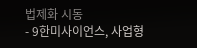법제화 시동
- 9한미사이언스, 사업형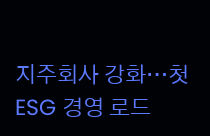지주회사 강화…첫 ESG 경영 로드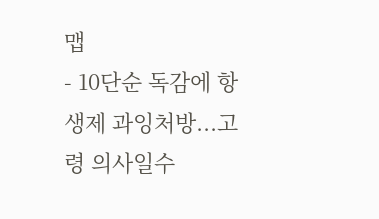맵
- 10단순 독감에 항생제 과잉처방...고령 의사일수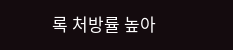록 처방률 높아